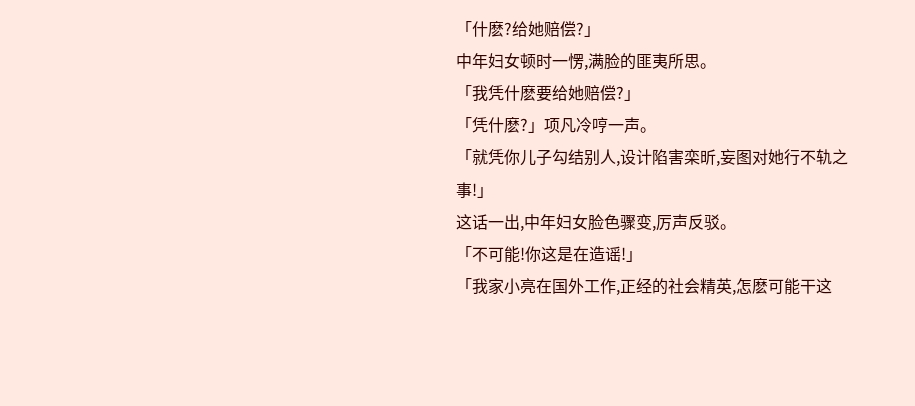「什麽?给她赔偿?」
中年妇女顿时一愣,满脸的匪夷所思。
「我凭什麽要给她赔偿?」
「凭什麽?」项凡冷哼一声。
「就凭你儿子勾结别人,设计陷害栾昕,妄图对她行不轨之事!」
这话一出,中年妇女脸色骤变,厉声反驳。
「不可能!你这是在造谣!」
「我家小亮在国外工作,正经的社会精英,怎麽可能干这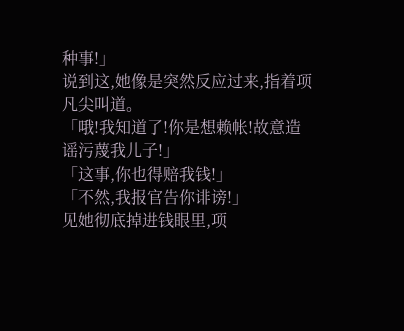种事!」
说到这,她像是突然反应过来,指着项凡尖叫道。
「哦!我知道了!你是想赖帐!故意造谣污蔑我儿子!」
「这事,你也得赔我钱!」
「不然,我报官告你诽谤!」
见她彻底掉进钱眼里,项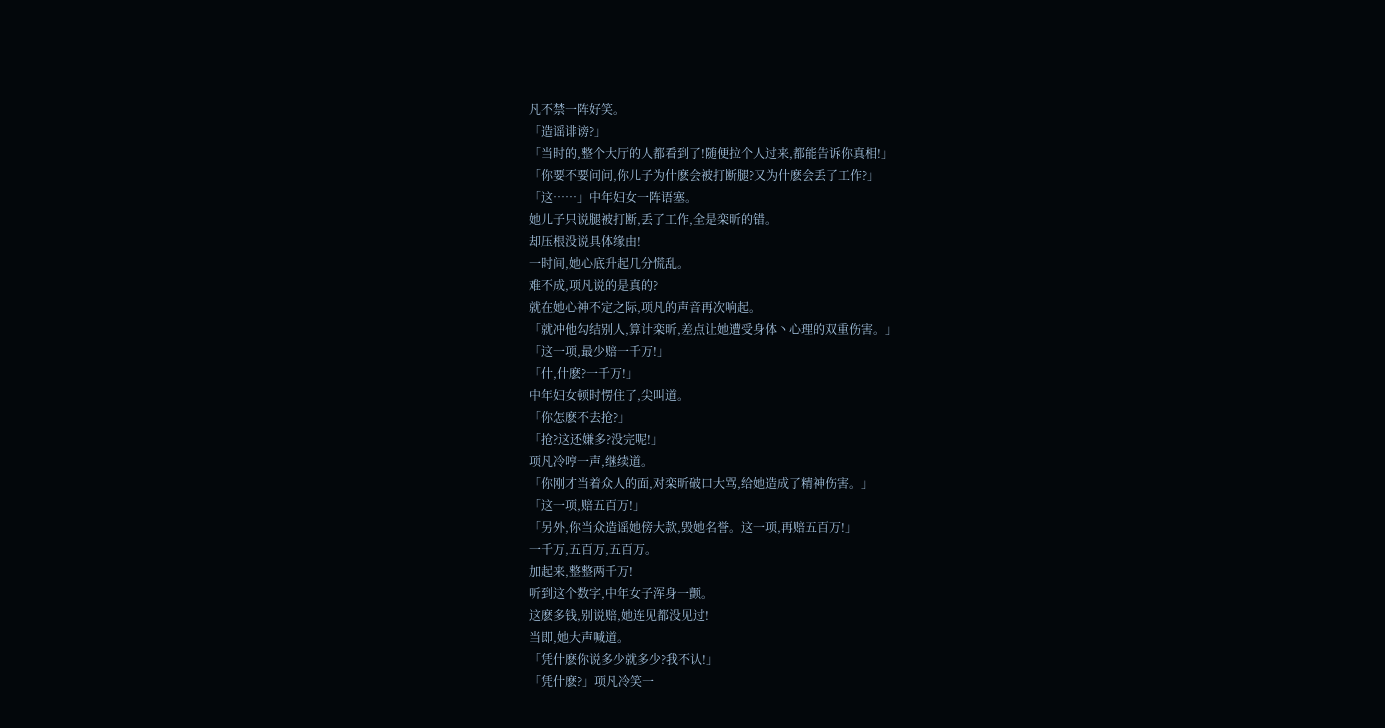凡不禁一阵好笑。
「造谣诽谤?」
「当时的,整个大厅的人都看到了!随便拉个人过来,都能告诉你真相!」
「你要不要问问,你儿子为什麽会被打断腿?又为什麽会丢了工作?」
「这……」中年妇女一阵语塞。
她儿子只说腿被打断,丢了工作,全是栾昕的错。
却压根没说具体缘由!
一时间,她心底升起几分慌乱。
难不成,项凡说的是真的?
就在她心神不定之际,项凡的声音再次响起。
「就冲他勾结别人,算计栾昕,差点让她遭受身体丶心理的双重伤害。」
「这一项,最少赔一千万!」
「什,什麽?一千万!」
中年妇女顿时愣住了,尖叫道。
「你怎麽不去抢?」
「抢?这还嫌多?没完呢!」
项凡冷哼一声,继续道。
「你刚才当着众人的面,对栾昕破口大骂,给她造成了精神伤害。」
「这一项,赔五百万!」
「另外,你当众造谣她傍大款,毁她名誉。这一项,再赔五百万!」
一千万,五百万,五百万。
加起来,整整两千万!
听到这个数字,中年女子浑身一颤。
这麽多钱,别说赔,她连见都没见过!
当即,她大声喊道。
「凭什麽你说多少就多少?我不认!」
「凭什麽?」项凡冷笑一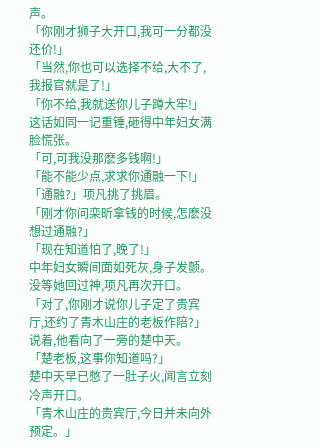声。
「你刚才狮子大开口,我可一分都没还价!」
「当然,你也可以选择不给,大不了,我报官就是了!」
「你不给,我就送你儿子蹲大牢!」
这话如同一记重锤,砸得中年妇女满脸慌张。
「可,可我没那麽多钱啊!」
「能不能少点,求求你通融一下!」
「通融?」项凡挑了挑眉。
「刚才你问栾昕拿钱的时候,怎麽没想过通融?」
「现在知道怕了,晚了!」
中年妇女瞬间面如死灰,身子发颤。
没等她回过神,项凡再次开口。
「对了,你刚才说你儿子定了贵宾厅,还约了青木山庄的老板作陪?」
说着,他看向了一旁的楚中天。
「楚老板,这事你知道吗?」
楚中天早已憋了一肚子火,闻言立刻冷声开口。
「青木山庄的贵宾厅,今日并未向外预定。」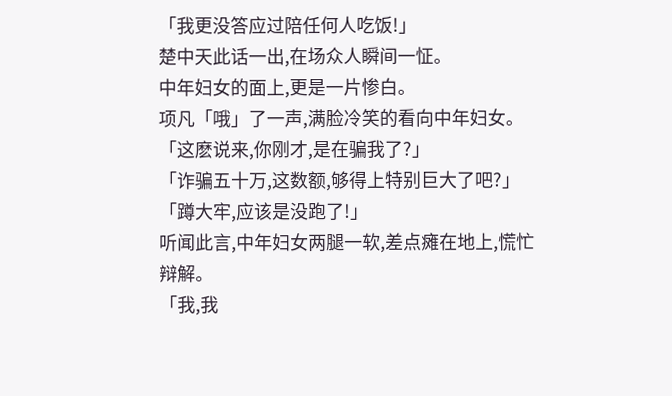「我更没答应过陪任何人吃饭!」
楚中天此话一出,在场众人瞬间一怔。
中年妇女的面上,更是一片惨白。
项凡「哦」了一声,满脸冷笑的看向中年妇女。
「这麽说来,你刚才,是在骗我了?」
「诈骗五十万,这数额,够得上特别巨大了吧?」
「蹲大牢,应该是没跑了!」
听闻此言,中年妇女两腿一软,差点瘫在地上,慌忙辩解。
「我,我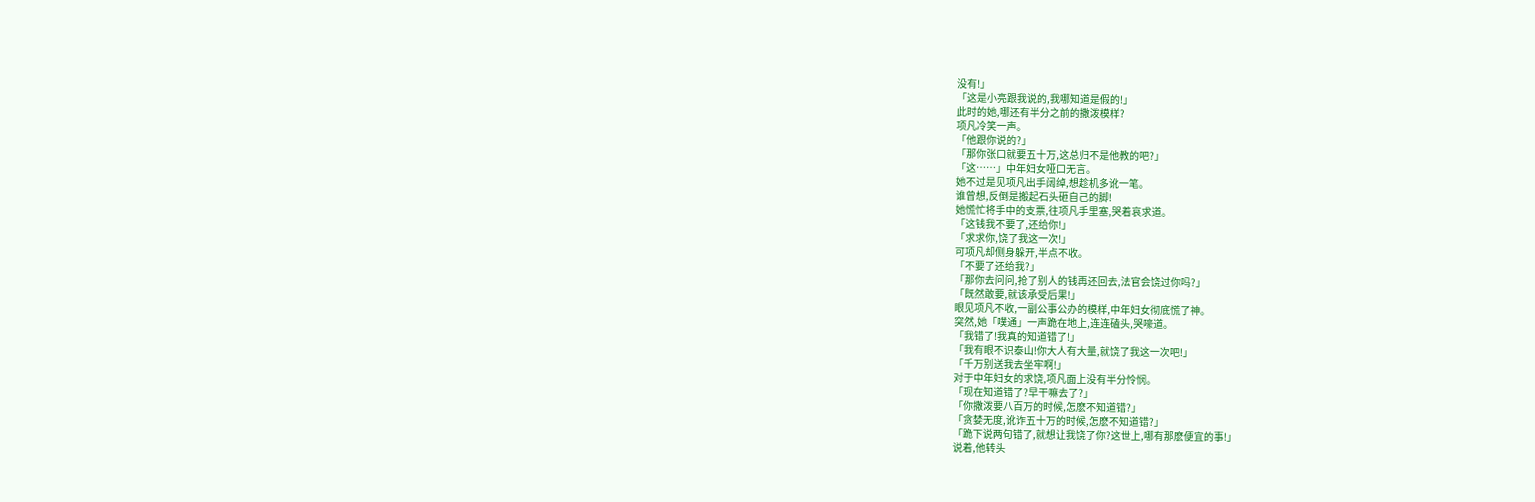没有!」
「这是小亮跟我说的,我哪知道是假的!」
此时的她,哪还有半分之前的撒泼模样?
项凡冷笑一声。
「他跟你说的?」
「那你张口就要五十万,这总归不是他教的吧?」
「这……」中年妇女哑口无言。
她不过是见项凡出手阔绰,想趁机多讹一笔。
谁曾想,反倒是搬起石头砸自己的脚!
她慌忙将手中的支票,往项凡手里塞,哭着哀求道。
「这钱我不要了,还给你!」
「求求你,饶了我这一次!」
可项凡却侧身躲开,半点不收。
「不要了还给我?」
「那你去问问,抢了别人的钱再还回去,法官会饶过你吗?」
「既然敢要,就该承受后果!」
眼见项凡不收,一副公事公办的模样,中年妇女彻底慌了神。
突然,她「噗通」一声跪在地上,连连磕头,哭嚎道。
「我错了!我真的知道错了!」
「我有眼不识泰山!你大人有大量,就饶了我这一次吧!」
「千万别送我去坐牢啊!」
对于中年妇女的求饶,项凡面上没有半分怜悯。
「现在知道错了?早干嘛去了?」
「你撒泼要八百万的时候,怎麽不知道错?」
「贪婪无度,讹诈五十万的时候,怎麽不知道错?」
「跪下说两句错了,就想让我饶了你?这世上,哪有那麽便宜的事!」
说着,他转头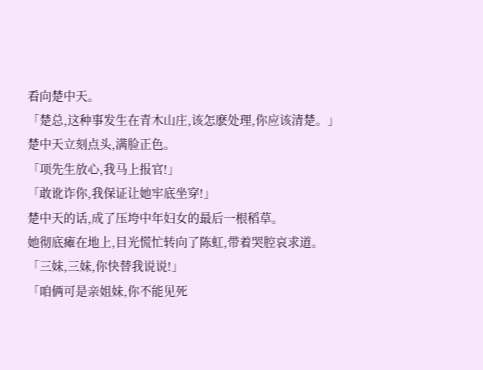看向楚中天。
「楚总,这种事发生在青木山庄,该怎麽处理,你应该清楚。」
楚中天立刻点头,满脸正色。
「项先生放心,我马上报官!」
「敢讹诈你,我保证让她牢底坐穿!」
楚中天的话,成了压垮中年妇女的最后一根稻草。
她彻底瘫在地上,目光慌忙转向了陈虹,带着哭腔哀求道。
「三妹,三妹,你快替我说说!」
「咱俩可是亲姐妹,你不能见死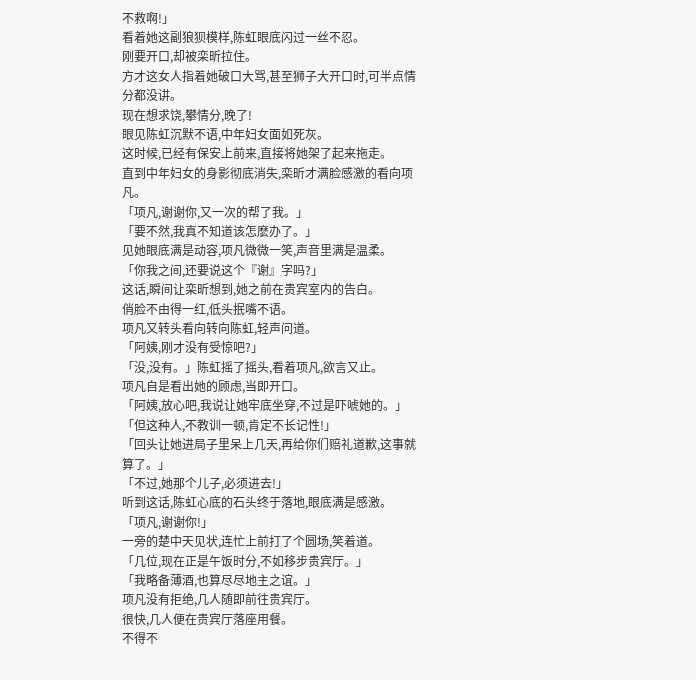不救啊!」
看着她这副狼狈模样,陈虹眼底闪过一丝不忍。
刚要开口,却被栾昕拉住。
方才这女人指着她破口大骂,甚至狮子大开口时,可半点情分都没讲。
现在想求饶,攀情分,晚了!
眼见陈虹沉默不语,中年妇女面如死灰。
这时候,已经有保安上前来,直接将她架了起来拖走。
直到中年妇女的身影彻底消失,栾昕才满脸感激的看向项凡。
「项凡,谢谢你,又一次的帮了我。」
「要不然,我真不知道该怎麽办了。」
见她眼底满是动容,项凡微微一笑,声音里满是温柔。
「你我之间,还要说这个『谢』字吗?」
这话,瞬间让栾昕想到,她之前在贵宾室内的告白。
俏脸不由得一红,低头抿嘴不语。
项凡又转头看向转向陈虹,轻声问道。
「阿姨,刚才没有受惊吧?」
「没,没有。」陈虹摇了摇头,看着项凡,欲言又止。
项凡自是看出她的顾虑,当即开口。
「阿姨,放心吧,我说让她牢底坐穿,不过是吓唬她的。」
「但这种人,不教训一顿,肯定不长记性!」
「回头让她进局子里呆上几天,再给你们赔礼道歉,这事就算了。」
「不过,她那个儿子,必须进去!」
听到这话,陈虹心底的石头终于落地,眼底满是感激。
「项凡,谢谢你!」
一旁的楚中天见状,连忙上前打了个圆场,笑着道。
「几位,现在正是午饭时分,不如移步贵宾厅。」
「我略备薄酒,也算尽尽地主之谊。」
项凡没有拒绝,几人随即前往贵宾厅。
很快,几人便在贵宾厅落座用餐。
不得不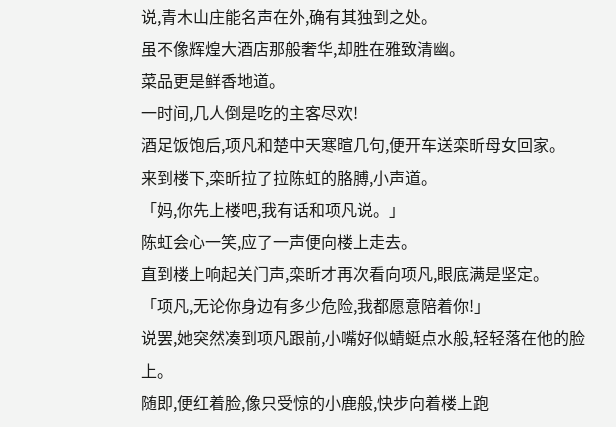说,青木山庄能名声在外,确有其独到之处。
虽不像辉煌大酒店那般奢华,却胜在雅致清幽。
菜品更是鲜香地道。
一时间,几人倒是吃的主客尽欢!
酒足饭饱后,项凡和楚中天寒暄几句,便开车送栾昕母女回家。
来到楼下,栾昕拉了拉陈虹的胳膊,小声道。
「妈,你先上楼吧,我有话和项凡说。」
陈虹会心一笑,应了一声便向楼上走去。
直到楼上响起关门声,栾昕才再次看向项凡,眼底满是坚定。
「项凡,无论你身边有多少危险,我都愿意陪着你!」
说罢,她突然凑到项凡跟前,小嘴好似蜻蜓点水般,轻轻落在他的脸上。
随即,便红着脸,像只受惊的小鹿般,快步向着楼上跑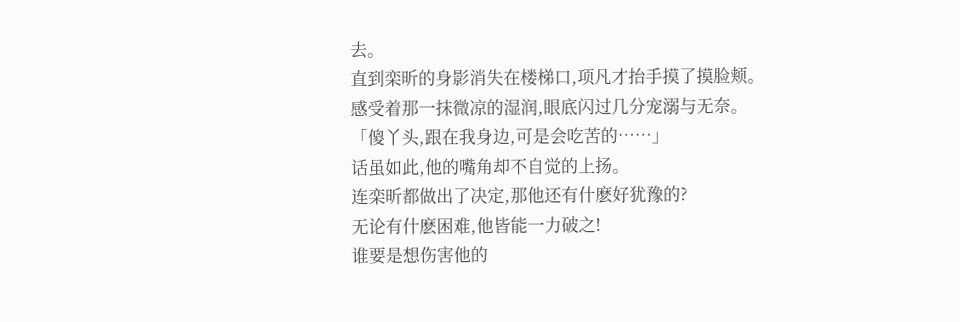去。
直到栾昕的身影消失在楼梯口,项凡才抬手摸了摸脸颊。
感受着那一抹微凉的湿润,眼底闪过几分宠溺与无奈。
「傻丫头,跟在我身边,可是会吃苦的……」
话虽如此,他的嘴角却不自觉的上扬。
连栾昕都做出了决定,那他还有什麽好犹豫的?
无论有什麽困难,他皆能一力破之!
谁要是想伤害他的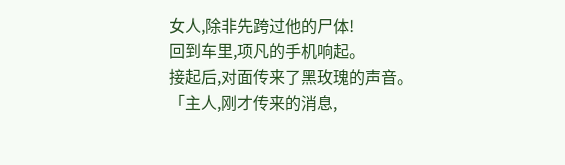女人,除非先跨过他的尸体!
回到车里,项凡的手机响起。
接起后,对面传来了黑玫瑰的声音。
「主人,刚才传来的消息,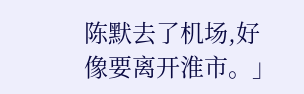陈默去了机场,好像要离开淮市。」